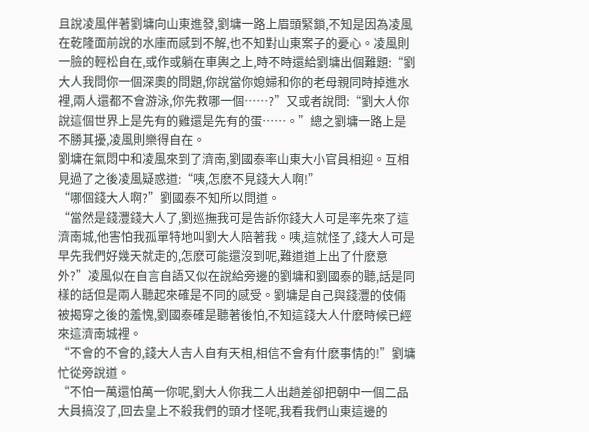且說凌風伴著劉墉向山東進發,劉墉一路上眉頭緊鎖,不知是因為凌風在乾隆面前說的水庫而感到不解,也不知對山東案子的憂心。凌風則一臉的輕松自在,或作或躺在車輿之上,時不時還給劉墉出個難題:“劉大人我問你一個深奧的問題,你說當你媳婦和你的老母親同時掉進水裡,兩人還都不會游泳,你先救哪一個……?”又或者說問:“劉大人你說這個世界上是先有的雞還是先有的蛋……。”總之劉墉一路上是不勝其擾,凌風則樂得自在。
劉墉在氣悶中和凌風來到了濟南,劉國泰率山東大小官員相迎。互相見過了之後凌風疑惑道:“咦,怎麽不見錢大人啊!”
“哪個錢大人啊?”劉國泰不知所以問道。
“當然是錢灃錢大人了,劉巡撫我可是告訴你錢大人可是率先來了這濟南城,他害怕我孤單特地叫劉大人陪著我。咦,這就怪了,錢大人可是早先我們好幾天就走的,怎麽可能還沒到呢,難道道上出了什麽意外?”凌風似在自言自語又似在說給旁邊的劉墉和劉國泰的聽,話是同樣的話但是兩人聽起來確是不同的感受。劉墉是自己與錢灃的伎倆被揭穿之後的羞愧,劉國泰確是聽著後怕,不知這錢大人什麽時候已經來這濟南城裡。
“不會的不會的,錢大人吉人自有天相,相信不會有什麽事情的!”劉墉忙從旁說道。
“不怕一萬還怕萬一你呢,劉大人你我二人出趟差卻把朝中一個二品大員搞沒了,回去皇上不殺我們的頭才怪呢,我看我們山東這邊的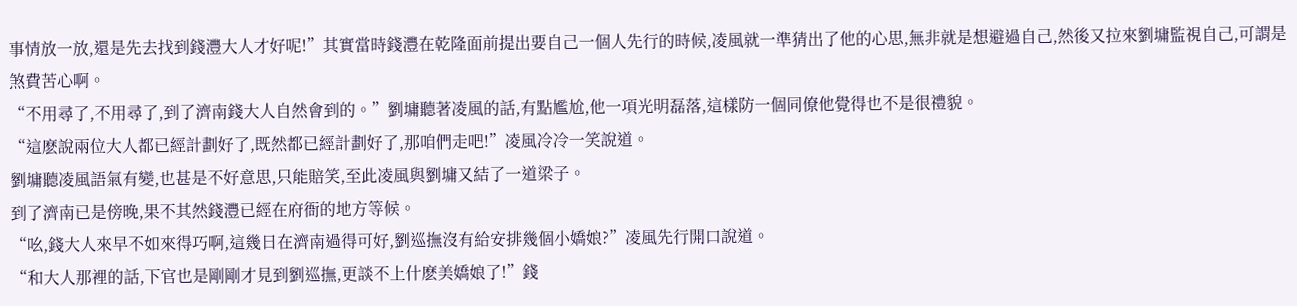事情放一放,還是先去找到錢灃大人才好呢!”其實當時錢灃在乾隆面前提出要自己一個人先行的時候,凌風就一準猜出了他的心思,無非就是想避過自己,然後又拉來劉墉監視自己,可謂是煞費苦心啊。
“不用尋了,不用尋了,到了濟南錢大人自然會到的。”劉墉聽著凌風的話,有點尷尬,他一項光明磊落,這樣防一個同僚他覺得也不是很禮貌。
“這麽說兩位大人都已經計劃好了,既然都已經計劃好了,那咱們走吧!”凌風冷冷一笑說道。
劉墉聽凌風語氣有變,也甚是不好意思,只能賠笑,至此凌風與劉墉又結了一道梁子。
到了濟南已是傍晚,果不其然錢灃已經在府衙的地方等候。
“吆,錢大人來早不如來得巧啊,這幾日在濟南過得可好,劉巡撫沒有給安排幾個小嬌娘?”凌風先行開口說道。
“和大人那裡的話,下官也是剛剛才見到劉巡撫,更談不上什麽美嬌娘了!”錢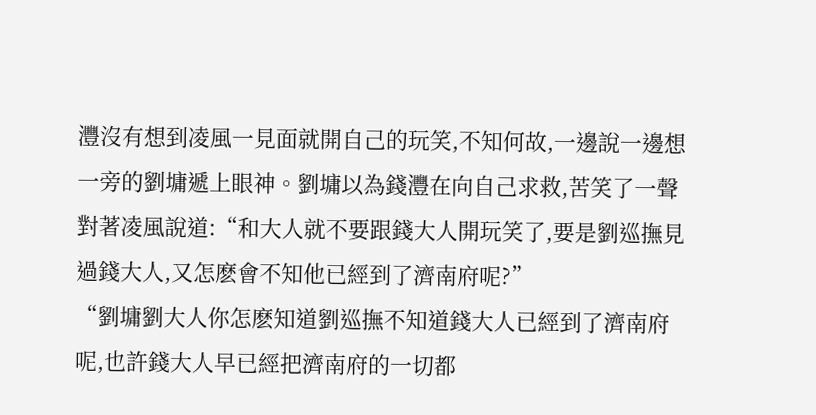灃沒有想到凌風一見面就開自己的玩笑,不知何故,一邊說一邊想一旁的劉墉遞上眼神。劉墉以為錢灃在向自己求救,苦笑了一聲對著凌風說道:“和大人就不要跟錢大人開玩笑了,要是劉巡撫見過錢大人,又怎麽會不知他已經到了濟南府呢?”
“劉墉劉大人你怎麽知道劉巡撫不知道錢大人已經到了濟南府呢,也許錢大人早已經把濟南府的一切都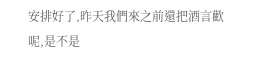安排好了,昨天我們來之前還把酒言歡呢,是不是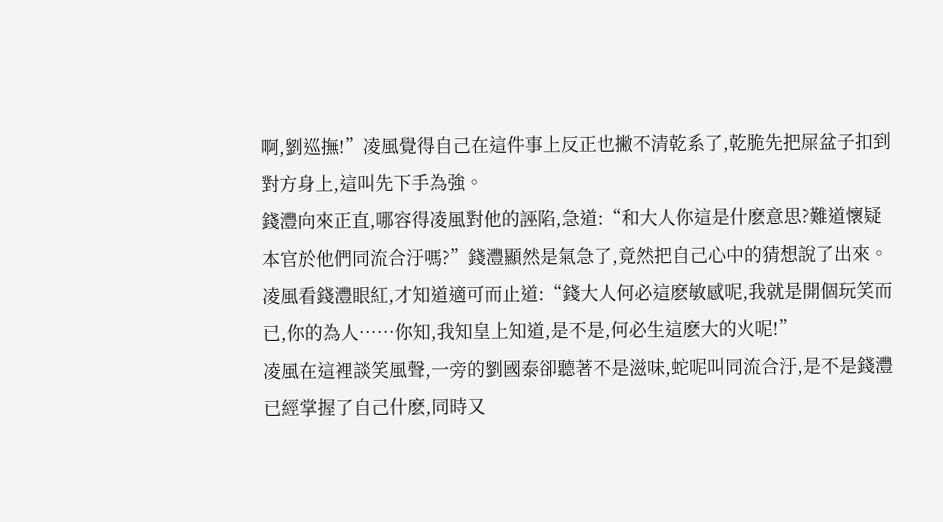啊,劉巡撫!”凌風覺得自己在這件事上反正也撇不清乾系了,乾脆先把屎盆子扣到對方身上,這叫先下手為強。
錢灃向來正直,哪容得凌風對他的誣陷,急道:“和大人你這是什麽意思?難道懷疑本官於他們同流合汙嗎?”錢灃顯然是氣急了,竟然把自己心中的猜想說了出來。
凌風看錢灃眼紅,才知道適可而止道:“錢大人何必這麽敏感呢,我就是開個玩笑而已,你的為人……你知,我知皇上知道,是不是,何必生這麽大的火呢!”
凌風在這裡談笑風聲,一旁的劉國泰卻聽著不是滋味,蛇呢叫同流合汙,是不是錢灃已經掌握了自己什麽,同時又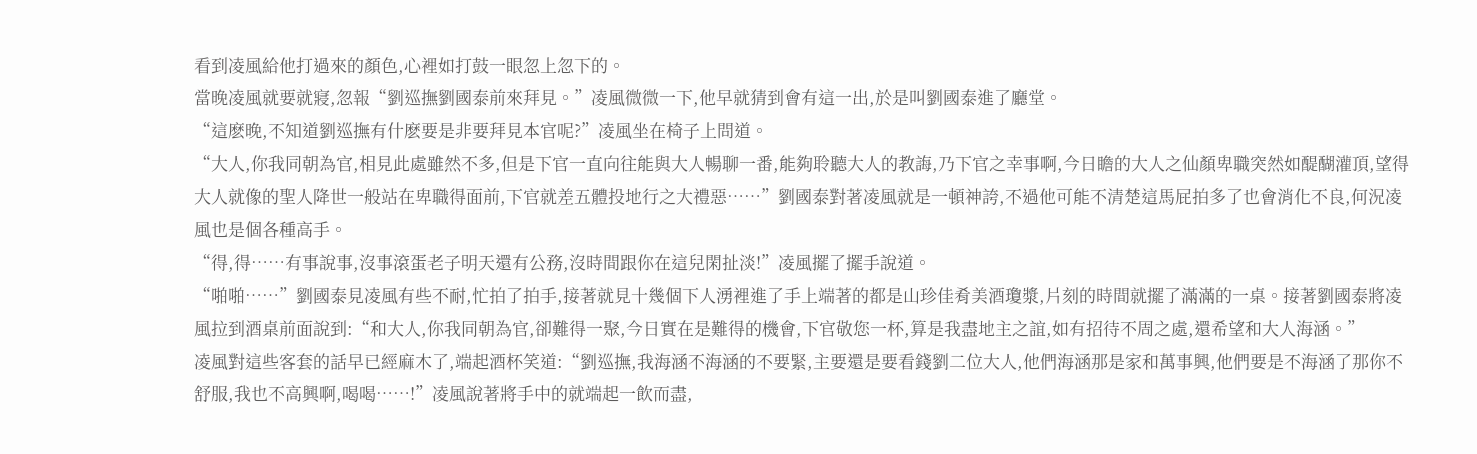看到凌風給他打過來的顏色,心裡如打鼓一眼忽上忽下的。
當晚凌風就要就寢,忽報“劉巡撫劉國泰前來拜見。”凌風微微一下,他早就猜到會有這一出,於是叫劉國泰進了廳堂。
“這麽晚,不知道劉巡撫有什麽要是非要拜見本官呢?”凌風坐在椅子上問道。
“大人,你我同朝為官,相見此處雖然不多,但是下官一直向往能與大人暢聊一番,能夠聆聽大人的教誨,乃下官之幸事啊,今日瞻的大人之仙顏卑職突然如醍醐灌頂,望得大人就像的聖人降世一般站在卑職得面前,下官就差五體投地行之大禮惡……”劉國泰對著凌風就是一頓神誇,不過他可能不清楚這馬屁拍多了也會消化不良,何況凌風也是個各種高手。
“得,得……有事說事,沒事滾蛋老子明天還有公務,沒時間跟你在這兒閑扯淡!”凌風擺了擺手說道。
“啪啪……”劉國泰見凌風有些不耐,忙拍了拍手,接著就見十幾個下人湧裡進了手上端著的都是山珍佳肴美酒瓊漿,片刻的時間就擺了滿滿的一桌。接著劉國泰將凌風拉到酒桌前面說到:“和大人,你我同朝為官,卻難得一聚,今日實在是難得的機會,下官敬您一杯,算是我盡地主之誼,如有招待不周之處,還希望和大人海涵。”
凌風對這些客套的話早已經麻木了,端起酒杯笑道:“劉巡撫,我海涵不海涵的不要緊,主要還是要看錢劉二位大人,他們海涵那是家和萬事興,他們要是不海涵了那你不舒服,我也不高興啊,喝喝……!”凌風說著將手中的就端起一飲而盡,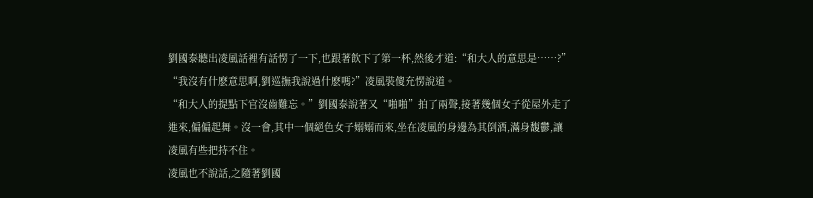劉國泰聽出凌風話裡有話愣了一下,也跟著飲下了第一杯,然後才道:“和大人的意思是……?”
“我沒有什麽意思啊,劉巡撫我說過什麽嗎?”凌風裝傻充愣說道。
“和大人的提點下官沒齒難忘。”劉國泰說著又“啪啪”拍了兩聲,接著幾個女子從屋外走了進來,偏偏起舞。沒一會,其中一個絕色女子嫋嫋而來,坐在凌風的身邊為其倒酒,滿身馥鬱,讓凌風有些把持不住。
凌風也不說話,之隨著劉國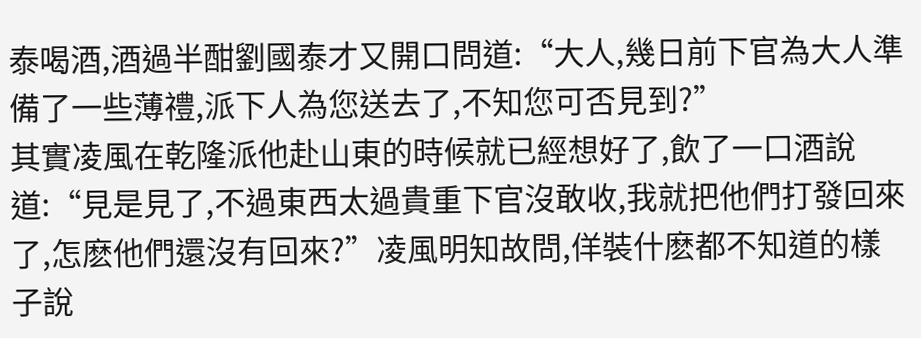泰喝酒,酒過半酣劉國泰才又開口問道:“大人,幾日前下官為大人準備了一些薄禮,派下人為您送去了,不知您可否見到?”
其實凌風在乾隆派他赴山東的時候就已經想好了,飲了一口酒說道:“見是見了,不過東西太過貴重下官沒敢收,我就把他們打發回來了,怎麽他們還沒有回來?”凌風明知故問,佯裝什麽都不知道的樣子說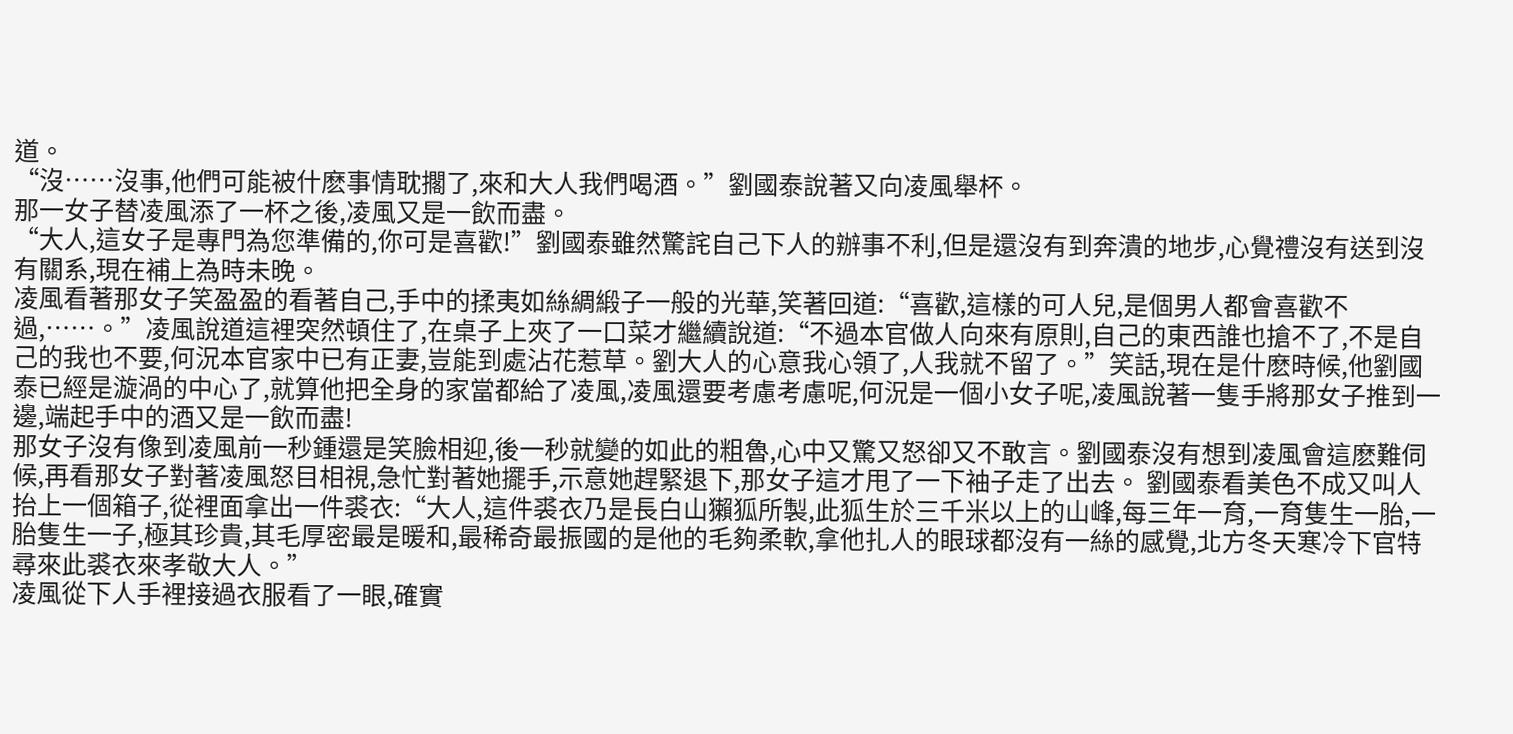道。
“沒……沒事,他們可能被什麽事情耽擱了,來和大人我們喝酒。”劉國泰說著又向凌風舉杯。
那一女子替凌風添了一杯之後,凌風又是一飲而盡。
“大人,這女子是專門為您準備的,你可是喜歡!”劉國泰雖然驚詫自己下人的辦事不利,但是還沒有到奔潰的地步,心覺禮沒有送到沒有關系,現在補上為時未晚。
凌風看著那女子笑盈盈的看著自己,手中的揉夷如絲綢緞子一般的光華,笑著回道:“喜歡,這樣的可人兒,是個男人都會喜歡不過,……。”凌風說道這裡突然頓住了,在桌子上夾了一口菜才繼續說道:“不過本官做人向來有原則,自己的東西誰也搶不了,不是自己的我也不要,何況本官家中已有正妻,豈能到處沾花惹草。劉大人的心意我心領了,人我就不留了。”笑話,現在是什麽時候,他劉國泰已經是漩渦的中心了,就算他把全身的家當都給了凌風,凌風還要考慮考慮呢,何況是一個小女子呢,凌風說著一隻手將那女子推到一邊,端起手中的酒又是一飲而盡!
那女子沒有像到凌風前一秒鍾還是笑臉相迎,後一秒就變的如此的粗魯,心中又驚又怒卻又不敢言。劉國泰沒有想到凌風會這麽難伺候,再看那女子對著凌風怒目相視,急忙對著她擺手,示意她趕緊退下,那女子這才甩了一下袖子走了出去。 劉國泰看美色不成又叫人抬上一個箱子,從裡面拿出一件裘衣:“大人,這件裘衣乃是長白山獺狐所製,此狐生於三千米以上的山峰,每三年一育,一育隻生一胎,一胎隻生一子,極其珍貴,其毛厚密最是暖和,最稀奇最振國的是他的毛夠柔軟,拿他扎人的眼球都沒有一絲的感覺,北方冬天寒冷下官特尋來此裘衣來孝敬大人。”
凌風從下人手裡接過衣服看了一眼,確實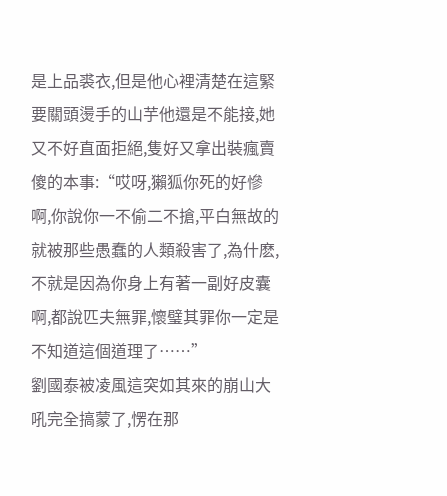是上品裘衣,但是他心裡清楚在這緊要關頭燙手的山芋他還是不能接,她又不好直面拒絕,隻好又拿出裝瘋賣傻的本事:“哎呀,獺狐你死的好慘啊,你說你一不偷二不搶,平白無故的就被那些愚蠢的人類殺害了,為什麽,不就是因為你身上有著一副好皮囊啊,都說匹夫無罪,懷璧其罪你一定是不知道這個道理了……”
劉國泰被凌風這突如其來的崩山大吼完全搞蒙了,愣在那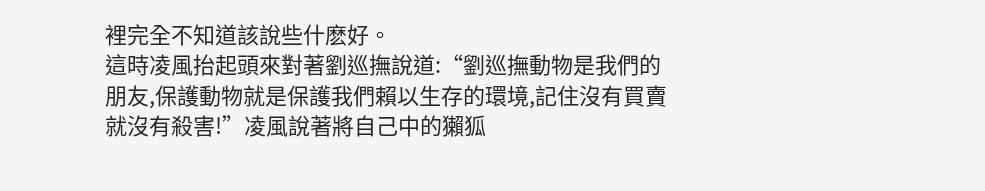裡完全不知道該說些什麽好。
這時凌風抬起頭來對著劉巡撫說道:“劉巡撫動物是我們的朋友,保護動物就是保護我們賴以生存的環境,記住沒有買賣就沒有殺害!”凌風說著將自己中的獺狐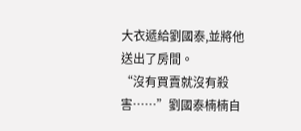大衣遞給劉國泰,並將他送出了房間。
“沒有買賣就沒有殺害……”劉國泰楠楠自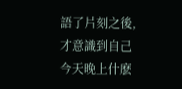語了片刻之後,才意識到自己今天晚上什麽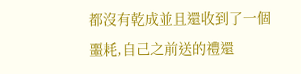都沒有乾成並且還收到了一個噩耗,自己之前送的禮還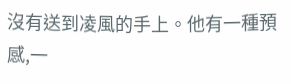沒有送到凌風的手上。他有一種預感,一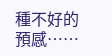種不好的預感……